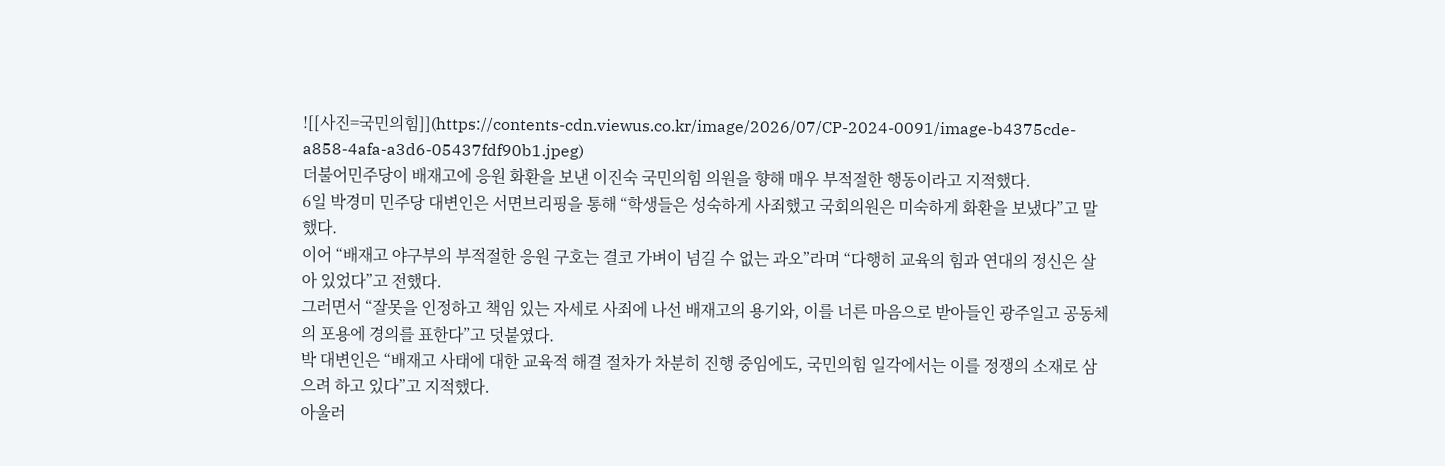![[사진=국민의힘]](https://contents-cdn.viewus.co.kr/image/2026/07/CP-2024-0091/image-b4375cde-a858-4afa-a3d6-05437fdf90b1.jpeg)
더불어민주당이 배재고에 응원 화환을 보낸 이진숙 국민의힘 의원을 향해 매우 부적절한 행동이라고 지적했다.
6일 박경미 민주당 대변인은 서면브리핑을 통해 “학생들은 성숙하게 사죄했고 국회의원은 미숙하게 화환을 보냈다”고 말했다.
이어 “배재고 야구부의 부적절한 응원 구호는 결코 가벼이 넘길 수 없는 과오”라며 “다행히 교육의 힘과 연대의 정신은 살아 있었다”고 전했다.
그러면서 “잘못을 인정하고 책임 있는 자세로 사죄에 나선 배재고의 용기와, 이를 너른 마음으로 받아들인 광주일고 공동체의 포용에 경의를 표한다”고 덧붙였다.
박 대변인은 “배재고 사태에 대한 교육적 해결 절차가 차분히 진행 중임에도, 국민의힘 일각에서는 이를 정쟁의 소재로 삼으려 하고 있다”고 지적했다.
아울러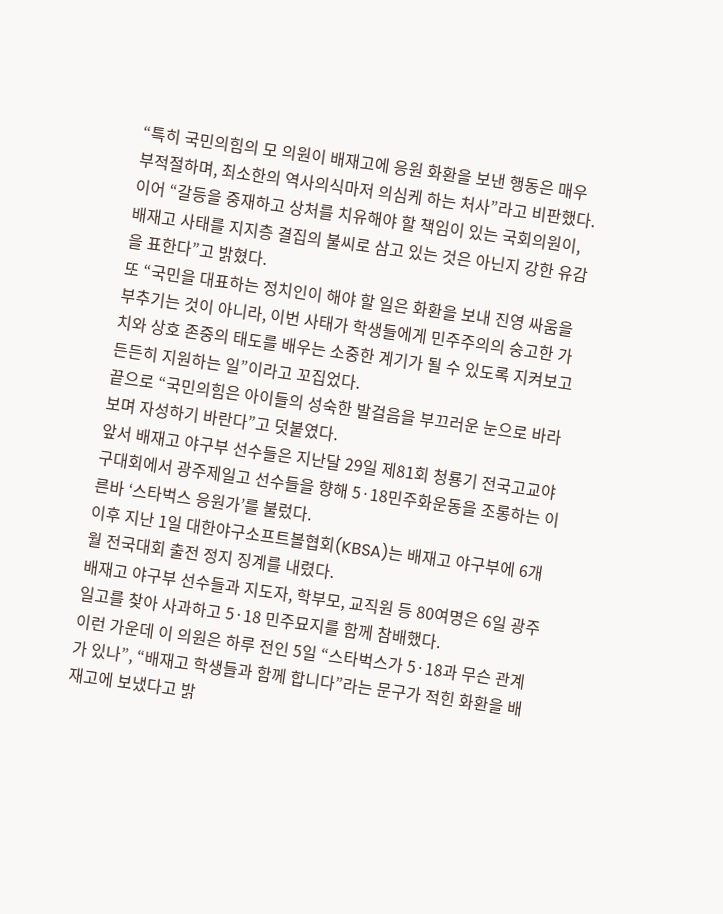“특히 국민의힘의 모 의원이 배재고에 응원 화환을 보낸 행동은 매우 부적절하며, 최소한의 역사의식마저 의심케 하는 처사”라고 비판했다.
이어 “갈등을 중재하고 상처를 치유해야 할 책임이 있는 국회의원이, 배재고 사태를 지지층 결집의 불씨로 삼고 있는 것은 아닌지 강한 유감을 표한다”고 밝혔다.
또 “국민을 대표하는 정치인이 해야 할 일은 화환을 보내 진영 싸움을 부추기는 것이 아니라, 이번 사태가 학생들에게 민주주의의 숭고한 가치와 상호 존중의 태도를 배우는 소중한 계기가 될 수 있도록 지켜보고 든든히 지원하는 일”이라고 꼬집었다.
끝으로 “국민의힘은 아이들의 성숙한 발걸음을 부끄러운 눈으로 바라보며 자성하기 바란다”고 덧붙였다.
앞서 배재고 야구부 선수들은 지난달 29일 제81회 청룡기 전국고교야구대회에서 광주제일고 선수들을 향해 5·18민주화운동을 조롱하는 이른바 ‘스타벅스 응원가’를 불렀다.
이후 지난 1일 대한야구소프트볼협회(KBSA)는 배재고 야구부에 6개월 전국대회 출전 정지 징계를 내렸다.
배재고 야구부 선수들과 지도자, 학부모, 교직원 등 80여명은 6일 광주일고를 찾아 사과하고 5·18 민주묘지를 함께 참배했다.
이런 가운데 이 의원은 하루 전인 5일 “스타벅스가 5·18과 무슨 관계가 있나”, “배재고 학생들과 함께 합니다”라는 문구가 적힌 화환을 배재고에 보냈다고 밝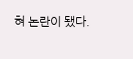혀 논란이 됐다.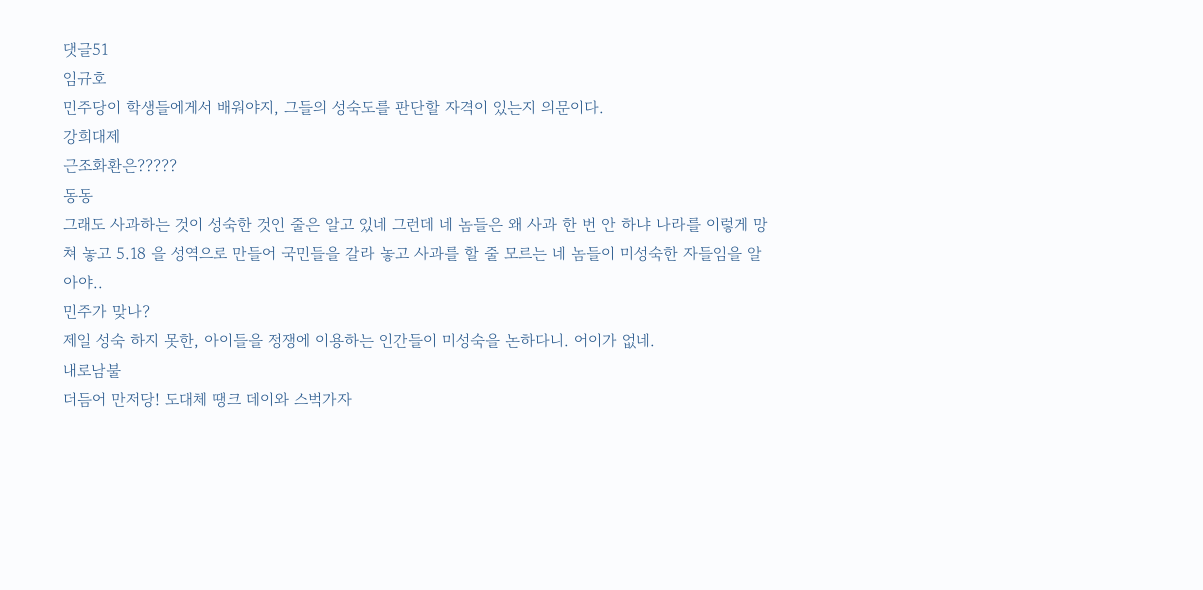댓글51
임규호
민주당이 학생들에게서 배워야지, 그들의 성숙도를 판단할 자격이 있는지 의문이다.
강희대제
근조화환은?????
동동
그래도 사과하는 것이 성숙한 것인 줄은 알고 있네 그런데 네 놈들은 왜 사과 한 번 안 하냐 나라를 이렇게 망쳐 놓고 5.18 을 성역으로 만들어 국민들을 갈라 놓고 사과를 할 줄 모르는 네 놈들이 미성숙한 자들임을 알아야..
민주가 맞나?
제일 성숙 하지 못한, 아이들을 정쟁에 이용하는 인간들이 미성숙을 논하다니. 어이가 없네.
내로남불
더듬어 만저당! 도대체 땡크 데이와 스벅가자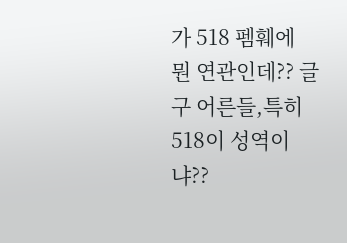가 518 펨훼에 뭔 연관인데?? 글구 어른들,특히 518이 성역이냐??